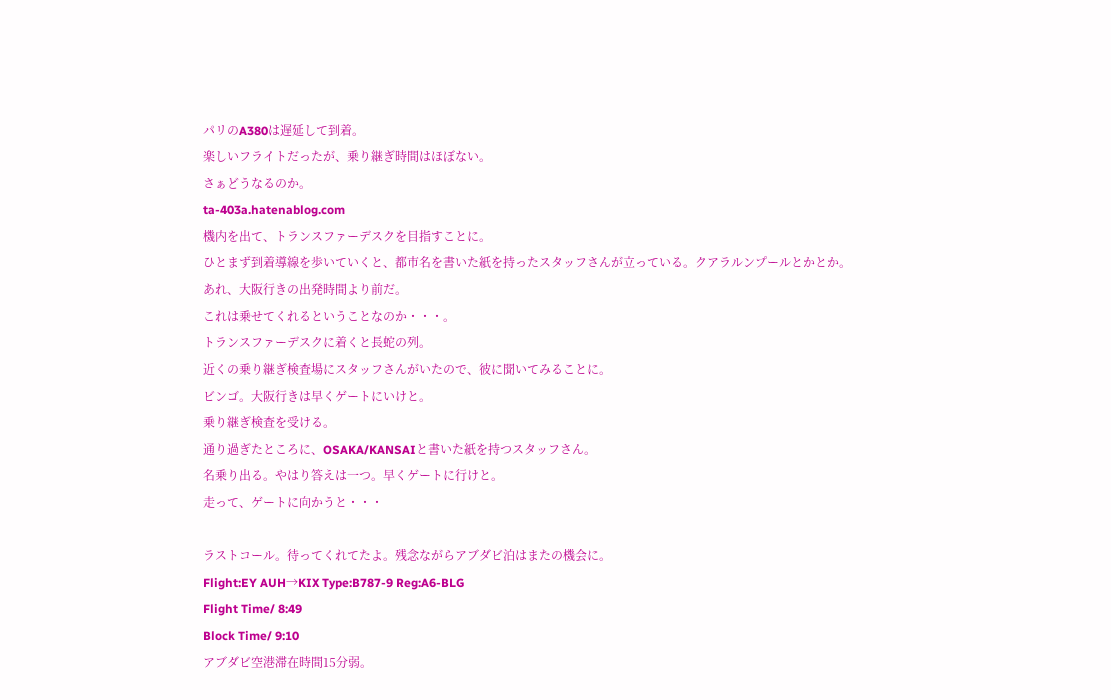パリのA380は遅延して到着。
楽しいフライトだったが、乗り継ぎ時間はほぼない。
さぁどうなるのか。
ta-403a.hatenablog.com
機内を出て、トランスファーデスクを目指すことに。
ひとまず到着導線を歩いていくと、都市名を書いた紙を持ったスタッフさんが立っている。クアラルンプールとかとか。あれ、大阪行きの出発時間より前だ。
これは乗せてくれるということなのか・・・。
トランスファーデスクに着くと長蛇の列。
近くの乗り継ぎ検査場にスタッフさんがいたので、彼に聞いてみることに。
ビンゴ。大阪行きは早くゲートにいけと。
乗り継ぎ検査を受ける。
通り過ぎたところに、OSAKA/KANSAIと書いた紙を持つスタッフさん。
名乗り出る。やはり答えは一つ。早くゲートに行けと。
走って、ゲートに向かうと・・・

ラストコール。待ってくれてたよ。残念ながらアブダビ泊はまたの機会に。
Flight:EY AUH→KIX Type:B787-9 Reg:A6-BLG
Flight Time/ 8:49
Block Time/ 9:10
アブダビ空港滞在時間15分弱。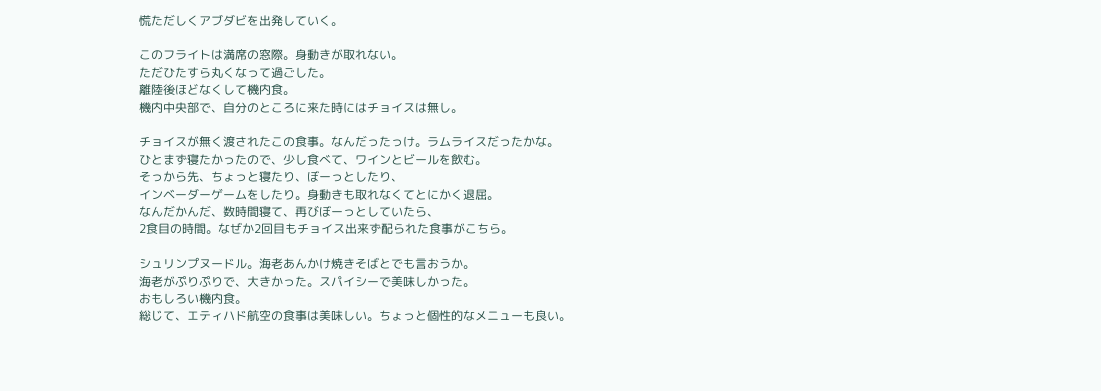慌ただしくアブダビを出発していく。

このフライトは満席の窓際。身動きが取れない。
ただひたすら丸くなって過ごした。
離陸後ほどなくして機内食。
機内中央部で、自分のところに来た時にはチョイスは無し。

チョイスが無く渡されたこの食事。なんだったっけ。ラムライスだったかな。
ひとまず寝たかったので、少し食べて、ワインとビールを飲む。
そっから先、ちょっと寝たり、ぼーっとしたり、
インベーダーゲームをしたり。身動きも取れなくてとにかく退屈。
なんだかんだ、数時間寝て、再びぼーっとしていたら、
2食目の時間。なぜか2回目もチョイス出来ず配られた食事がこちら。

シュリンプヌードル。海老あんかけ焼きそばとでも言おうか。
海老がぷりぷりで、大きかった。スパイシーで美味しかった。
おもしろい機内食。
総じて、エティハド航空の食事は美味しい。ちょっと個性的なメニューも良い。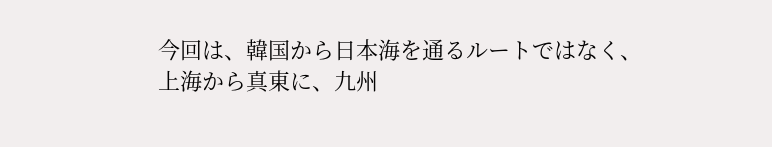今回は、韓国から日本海を通るルートではなく、
上海から真東に、九州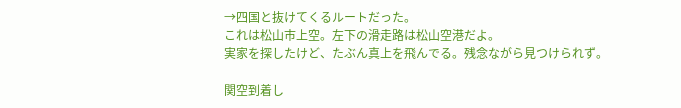→四国と抜けてくるルートだった。
これは松山市上空。左下の滑走路は松山空港だよ。
実家を探したけど、たぶん真上を飛んでる。残念ながら見つけられず。

関空到着し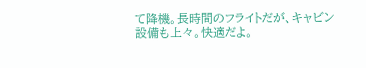て降機。長時間のフライトだが、キャビン設備も上々。快適だよ。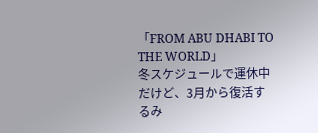「FROM ABU DHABI TO THE WORLD」
冬スケジュールで運休中だけど、3月から復活するみ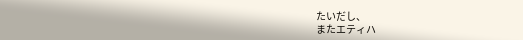たいだし、
またエティハ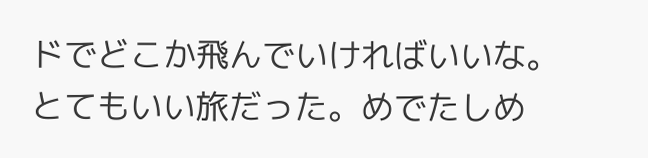ドでどこか飛んでいければいいな。
とてもいい旅だった。めでたしめ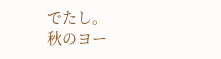でたし。
秋のヨー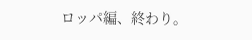ロッパ編、終わり。